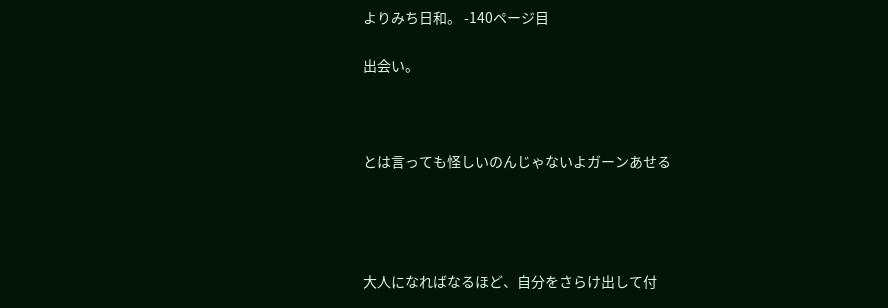よりみち日和。 -140ページ目

出会い。



とは言っても怪しいのんじゃないよガーンあせる




大人になればなるほど、自分をさらけ出して付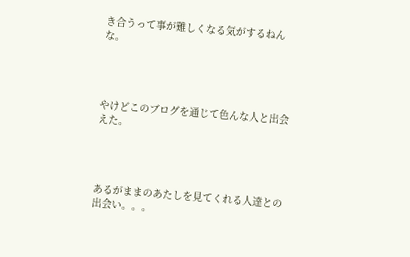き合うって事が難しくなる気がするねんな。




やけどこのブログを通じて色んな人と出会えた。




あるがままのあたしを見てくれる人達との出会い。。。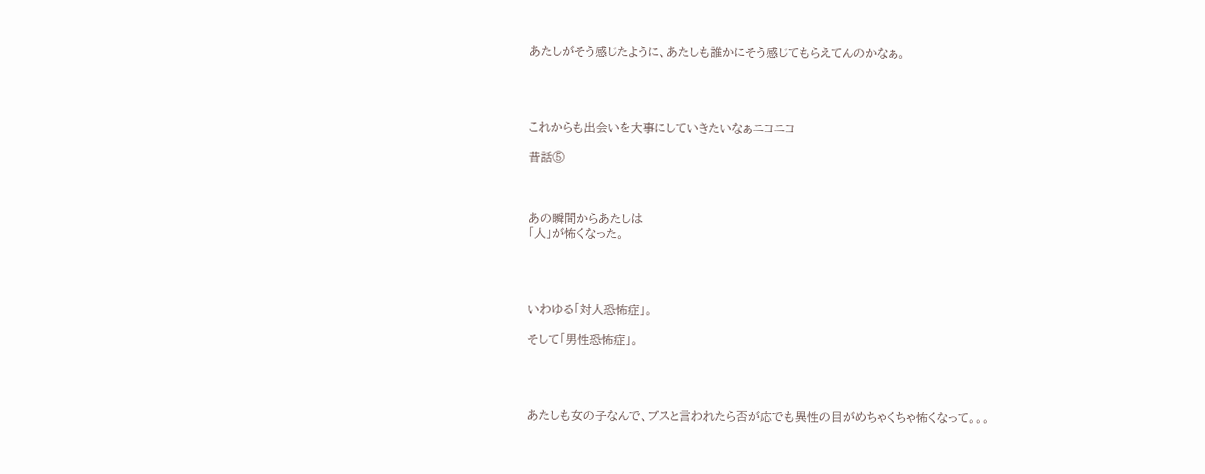あたしがそう感じたように、あたしも誰かにそう感じてもらえてんのかなぁ。




これからも出会いを大事にしていきたいなぁニコニコ

昔話⑤



あの瞬間からあたしは
「人」が怖くなった。




いわゆる「対人恐怖症」。

そして「男性恐怖症」。




あたしも女の子なんで、ブスと言われたら否が応でも異性の目がめちゃくちゃ怖くなって。。。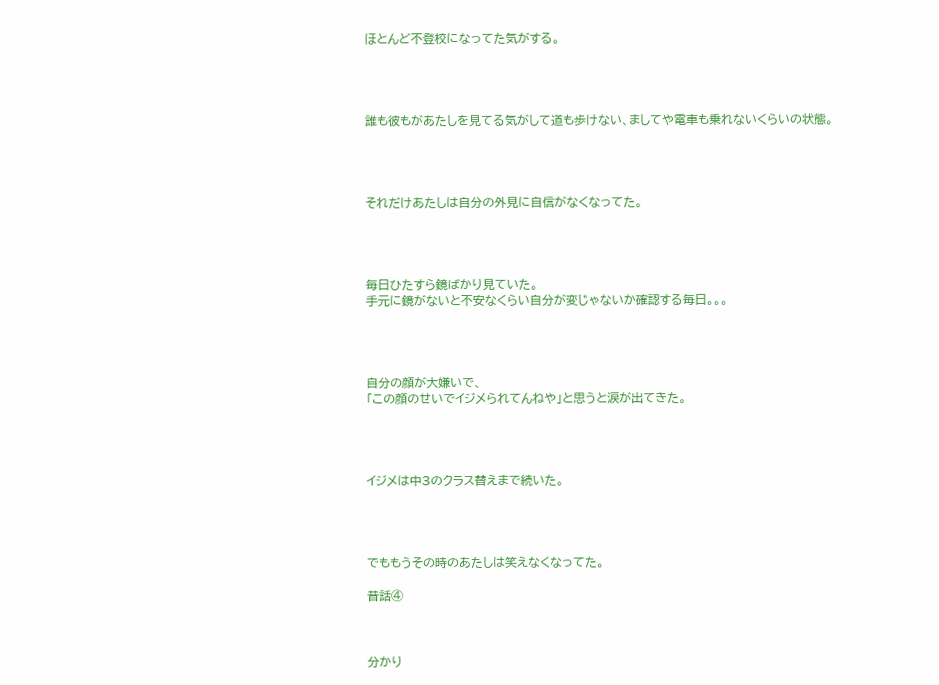ほとんど不登校になってた気がする。




誰も彼もがあたしを見てる気がして道も歩けない、ましてや電車も乗れないくらいの状態。




それだけあたしは自分の外見に自信がなくなってた。




毎日ひたすら鏡ばかり見ていた。
手元に鏡がないと不安なくらい自分が変じゃないか確認する毎日。。。




自分の顔が大嫌いで、
「この顔のせいでイジメられてんねや」と思うと涙が出てきた。




イジメは中3のクラス替えまで続いた。




でももうその時のあたしは笑えなくなってた。

昔話④



分かり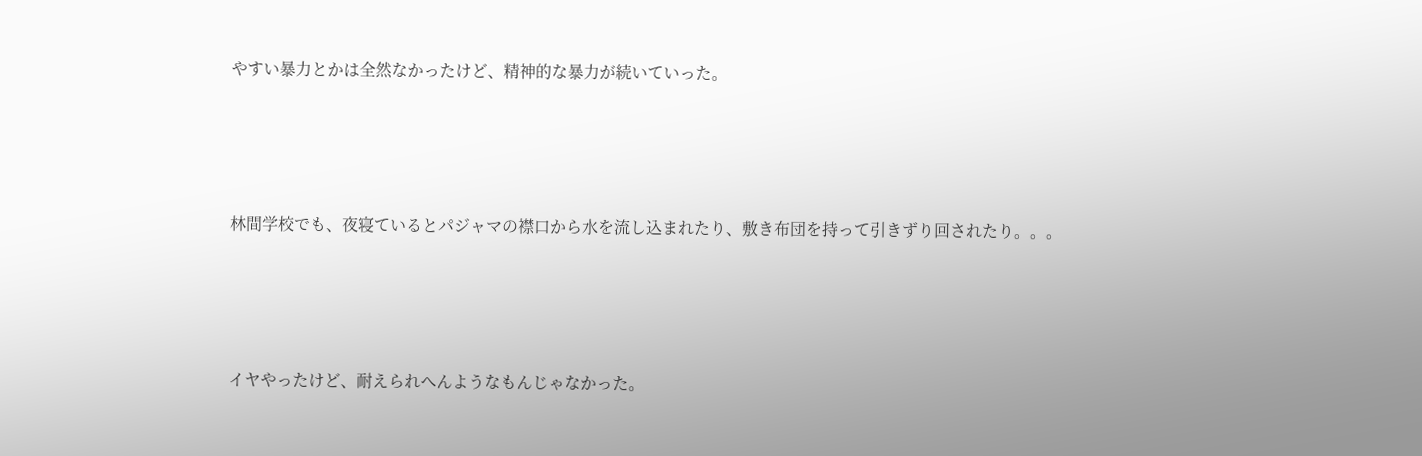やすい暴力とかは全然なかったけど、精神的な暴力が続いていった。




林間学校でも、夜寝ているとパジャマの襟口から水を流し込まれたり、敷き布団を持って引きずり回されたり。。。




イヤやったけど、耐えられへんようなもんじゃなかった。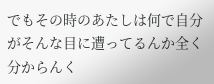でもその時のあたしは何で自分がそんな目に遭ってるんか全く分からんく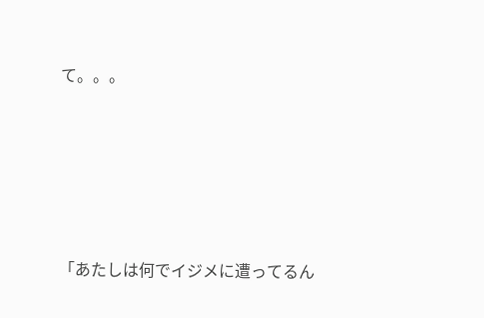て。。。





「あたしは何でイジメに遭ってるん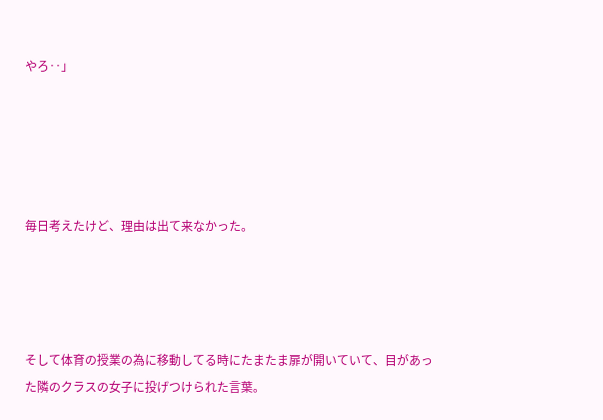やろ‥」





毎日考えたけど、理由は出て来なかった。




そして体育の授業の為に移動してる時にたまたま扉が開いていて、目があった隣のクラスの女子に投げつけられた言葉。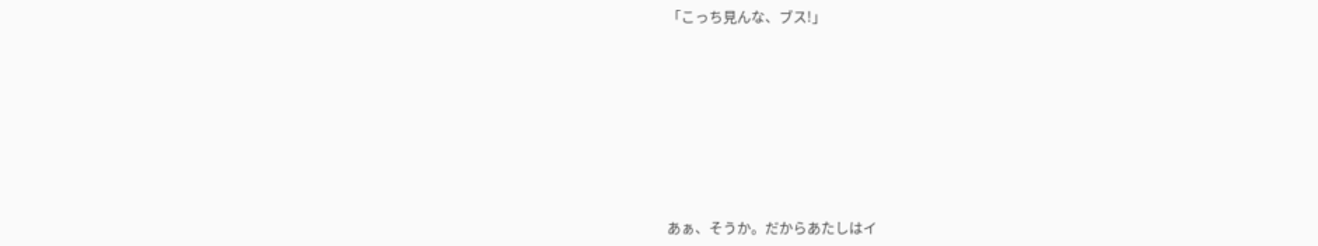「こっち見んな、ブス!」







あぁ、そうか。だからあたしはイ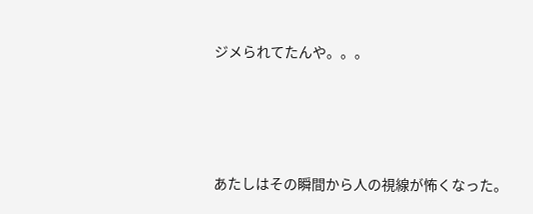ジメられてたんや。。。




あたしはその瞬間から人の視線が怖くなった。